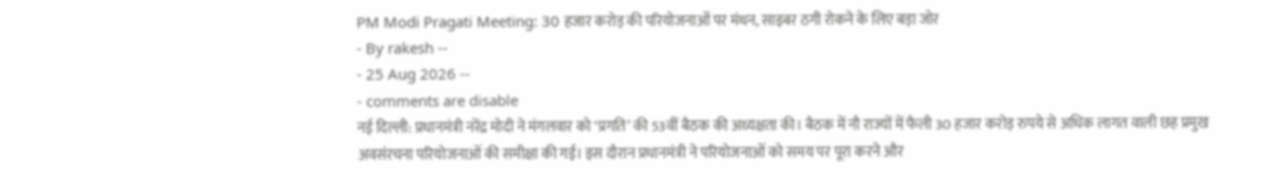PM Modi Pragati Meeting: 30 हजार करोड़ की परियोजनाओं पर मंथन, साइबर ठगी रोकने के लिए बड़ा जोर
- By rakesh --
- 25 Aug 2026 --
- comments are disable
नई दिल्ली: प्रधानमंत्री नरेंद्र मोदी ने मंगलवार को ‘प्रगति’ की 53वीं बैठक की अध्यक्षता की। बैठक में नौ राज्यों में फैली 30 हजार करोड़ रुपये से अधिक लागत वाली छह प्रमुख अवसंरचना परियोजनाओं की समीक्षा की गई। इस दौरान प्रधानमंत्री ने परियोजनाओं को समय पर पूरा करने और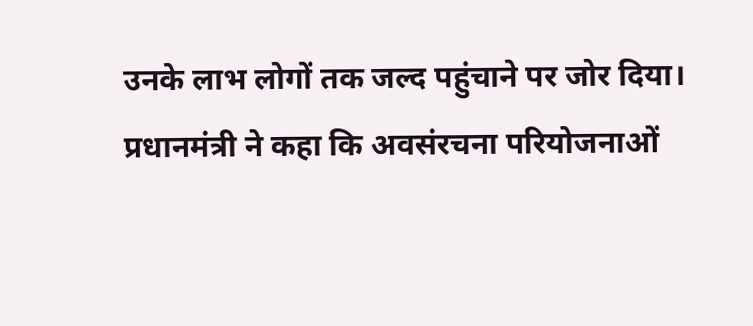उनके लाभ लोगों तक जल्द पहुंचाने पर जोर दिया।
प्रधानमंत्री ने कहा कि अवसंरचना परियोजनाओं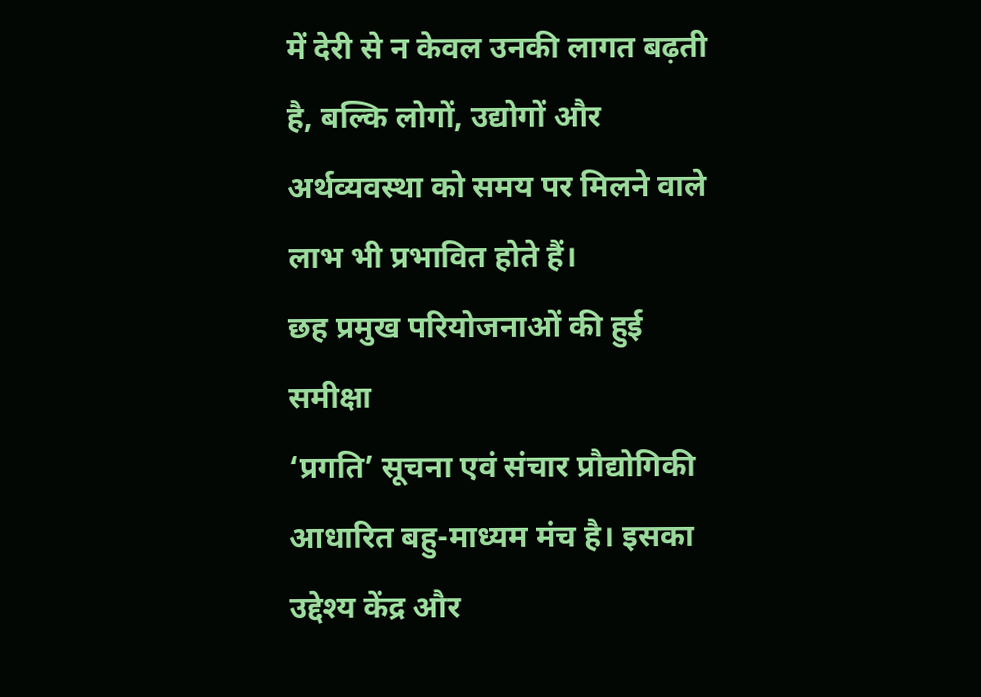में देरी से न केवल उनकी लागत बढ़ती है, बल्कि लोगों, उद्योगों और अर्थव्यवस्था को समय पर मिलने वाले लाभ भी प्रभावित होते हैं।
छह प्रमुख परियोजनाओं की हुई समीक्षा
‘प्रगति’ सूचना एवं संचार प्रौद्योगिकी आधारित बहु-माध्यम मंच है। इसका उद्देश्य केंद्र और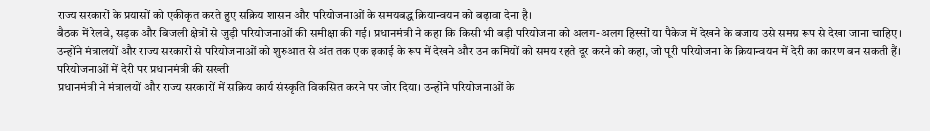राज्य सरकारों के प्रयासों को एकीकृत करते हुए सक्रिय शासन और परियोजनाओं के समयबद्ध क्रियान्वयन को बढ़ावा देना है।
बैठक में रेलवे, सड़क और बिजली क्षेत्रों से जुड़ी परियोजनाओं की समीक्षा की गई। प्रधानमंत्री ने कहा कि किसी भी बड़ी परियोजना को अलग-अलग हिस्सों या पैकेज में देखने के बजाय उसे समग्र रूप से देखा जाना चाहिए।
उन्होंने मंत्रालयों और राज्य सरकारों से परियोजनाओं को शुरुआत से अंत तक एक इकाई के रूप में देखने और उन कमियों को समय रहते दूर करने को कहा, जो पूरी परियोजना के क्रियान्वयन में देरी का कारण बन सकती हैं।
परियोजनाओं में देरी पर प्रधानमंत्री की सख्ती
प्रधानमंत्री ने मंत्रालयों और राज्य सरकारों में सक्रिय कार्य संस्कृति विकसित करने पर जोर दिया। उन्होंने परियोजनाओं के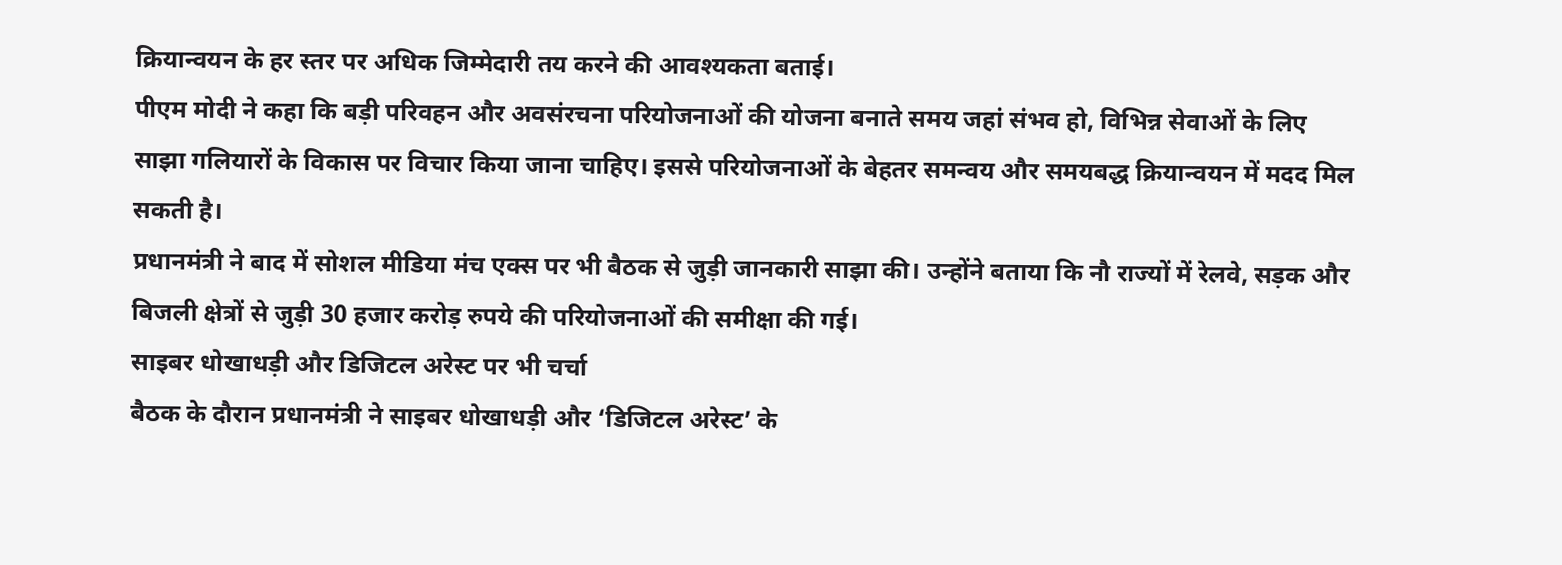क्रियान्वयन के हर स्तर पर अधिक जिम्मेदारी तय करने की आवश्यकता बताई।
पीएम मोदी ने कहा कि बड़ी परिवहन और अवसंरचना परियोजनाओं की योजना बनाते समय जहां संभव हो, विभिन्न सेवाओं के लिए साझा गलियारों के विकास पर विचार किया जाना चाहिए। इससे परियोजनाओं के बेहतर समन्वय और समयबद्ध क्रियान्वयन में मदद मिल सकती है।
प्रधानमंत्री ने बाद में सोशल मीडिया मंच एक्स पर भी बैठक से जुड़ी जानकारी साझा की। उन्होंने बताया कि नौ राज्यों में रेलवे, सड़क और बिजली क्षेत्रों से जुड़ी 30 हजार करोड़ रुपये की परियोजनाओं की समीक्षा की गई।
साइबर धोखाधड़ी और डिजिटल अरेस्ट पर भी चर्चा
बैठक के दौरान प्रधानमंत्री ने साइबर धोखाधड़ी और ‘डिजिटल अरेस्ट’ के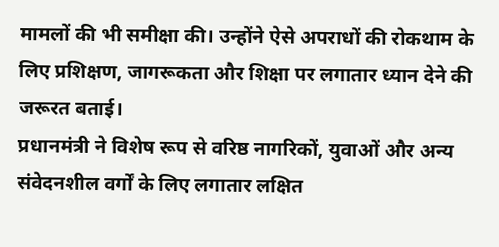मामलों की भी समीक्षा की। उन्होंने ऐसे अपराधों की रोकथाम के लिए प्रशिक्षण, जागरूकता और शिक्षा पर लगातार ध्यान देने की जरूरत बताई।
प्रधानमंत्री ने विशेष रूप से वरिष्ठ नागरिकों, युवाओं और अन्य संवेदनशील वर्गों के लिए लगातार लक्षित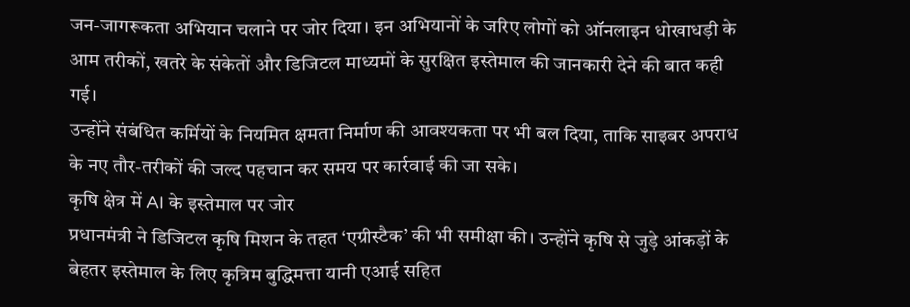जन-जागरूकता अभियान चलाने पर जोर दिया। इन अभियानों के जरिए लोगों को ऑनलाइन धोखाधड़ी के आम तरीकों, खतरे के संकेतों और डिजिटल माध्यमों के सुरक्षित इस्तेमाल की जानकारी देने की बात कही गई।
उन्होंने संबंधित कर्मियों के नियमित क्षमता निर्माण की आवश्यकता पर भी बल दिया, ताकि साइबर अपराध के नए तौर-तरीकों की जल्द पहचान कर समय पर कार्रवाई की जा सके।
कृषि क्षेत्र में AI के इस्तेमाल पर जोर
प्रधानमंत्री ने डिजिटल कृषि मिशन के तहत ‘एग्रीस्टैक’ की भी समीक्षा की। उन्होंने कृषि से जुड़े आंकड़ों के बेहतर इस्तेमाल के लिए कृत्रिम बुद्धिमत्ता यानी एआई सहित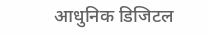आधुनिक डिजिटल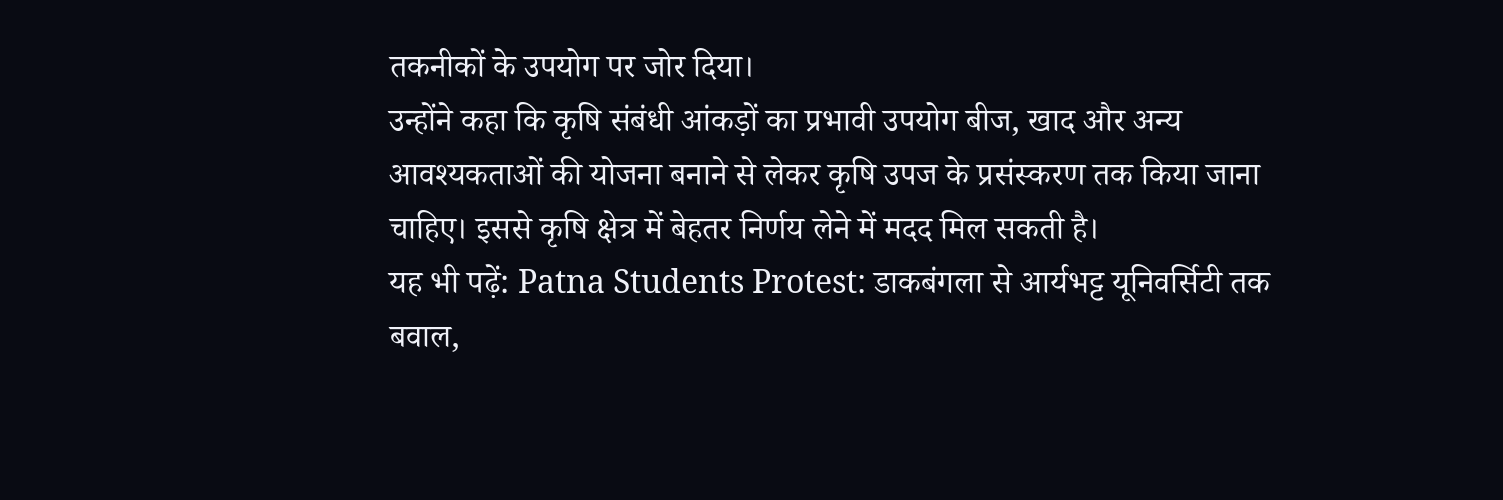तकनीकों के उपयोग पर जोर दिया।
उन्होंने कहा कि कृषि संबंधी आंकड़ों का प्रभावी उपयोग बीज, खाद और अन्य आवश्यकताओं की योजना बनाने से लेकर कृषि उपज के प्रसंस्करण तक किया जाना चाहिए। इससे कृषि क्षेत्र में बेहतर निर्णय लेने में मदद मिल सकती है।
यह भी पढ़ें: Patna Students Protest: डाकबंगला से आर्यभट्ट यूनिवर्सिटी तक बवाल,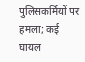पुलिसकर्मियों पर हमला; कई घायल